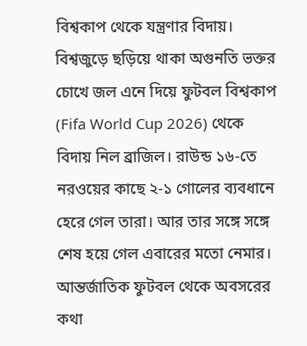বিশ্বকাপ থেকে যন্ত্রণার বিদায়। বিশ্বজুড়ে ছড়িয়ে থাকা অগুনতি ভক্তর চোখে জল এনে দিয়ে ফুটবল বিশ্বকাপ (Fifa World Cup 2026) থেকে বিদায় নিল ব্রাজিল। রাউন্ড ১৬-তে নরওয়ের কাছে ২-১ গোলের ব্যবধানে হেরে গেল তারা। আর তার সঙ্গে সঙ্গে শেষ হয়ে গেল এবারের মতো নেমার। আন্তর্জাতিক ফুটবল থেকে অবসরের কথা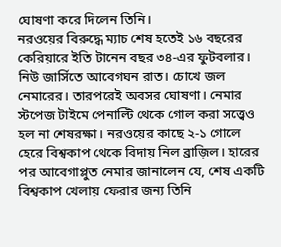ঘোষণা করে দিলেন তিনি।
নরওয়ের বিরুদ্ধে ম্যাচ শেষ হতেই ১৬ বছরের কেরিয়ারে ইতি টানেন বছর ৩৪-এর ফুটবলার।
নিউ জার্সিতে আবেগঘন রাত। চোখে জল নেমারের। তারপরেই অবসর ঘোষণা। নেমার স্টপেজ টাইমে পেনাল্টি থেকে গোল করা সত্ত্বেও হল না শেষরক্ষা। নরওয়ের কাছে ২-১ গোলে হেরে বিশ্বকাপ থেকে বিদায় নিল ব্রাজ়িল। হারের পর আবেগাপ্লুত নেমার জানালেন যে, শেষ একটি বিশ্বকাপ খেলায় ফেরার জন্য তিনি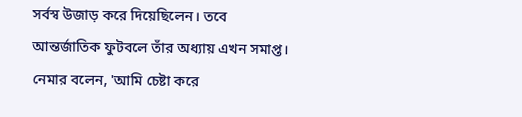সর্বস্ব উজাড় করে দিয়েছিলেন। তবে আন্তর্জাতিক ফুটবলে তাঁর অধ্যায় এখন সমাপ্ত। নেমার বলেন, 'আমি চেষ্টা করে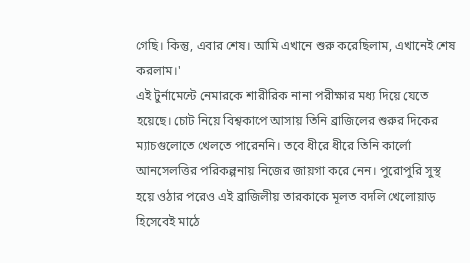গেছি। কিন্তু, এবার শেষ। আমি এখানে শুরু করেছিলাম, এখানেই শেষ করলাম।'
এই টুর্নামেন্টে নেমারকে শারীরিক নানা পরীক্ষার মধ্য দিয়ে যেতে হয়েছে। চোট নিয়ে বিশ্বকাপে আসায় তিনি ব্রাজিলের শুরুর দিকের ম্যাচগুলোতে খেলতে পারেননি। তবে ধীরে ধীরে তিনি কার্লো আনসেলত্তির পরিকল্পনায় নিজের জায়গা করে নেন। পুরোপুরি সুস্থ হয়ে ওঠার পরেও এই ব্রাজিলীয় তারকাকে মূলত বদলি খেলোয়াড় হিসেবেই মাঠে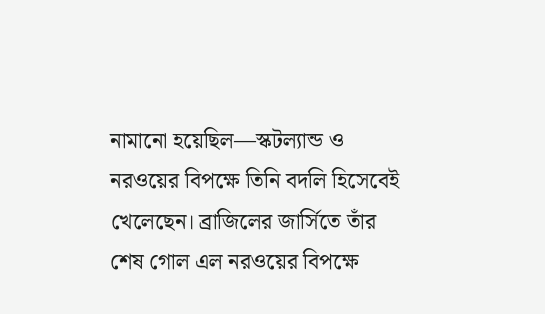নামানো হয়েছিল—স্কটল্যান্ড ও নরওয়ের বিপক্ষে তিনি বদলি হিসেবেই খেলেছেন। ব্রাজিলের জার্সিতে তাঁর শেষ গোল এল নরওয়ের বিপক্ষে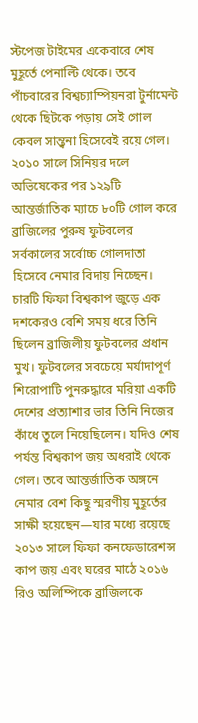স্টপেজ টাইমের একেবারে শেষ মুহূর্তে পেনাল্টি থেকে। তবে পাঁচবারের বিশ্বচ্যাম্পিয়নরা টুর্নামেন্ট থেকে ছিটকে পড়ায় সেই গোল কেবল সান্ত্বনা হিসেবেই রয়ে গেল।
২০১০ সালে সিনিয়র দলে অভিষেকের পর ১২৯টি আন্তর্জাতিক ম্যাচে ৮০টি গোল করে ব্রাজিলের পুরুষ ফুটবলের সর্বকালের সর্বোচ্চ গোলদাতা হিসেবে নেমার বিদায় নিচ্ছেন। চারটি ফিফা বিশ্বকাপ জুড়ে এক দশকেরও বেশি সময় ধরে তিনি ছিলেন ব্রাজিলীয় ফুটবলের প্রধান মুখ। ফুটবলের সবচেয়ে মর্যাদাপূর্ণ শিরোপাটি পুনরুদ্ধারে মরিয়া একটি দেশের প্রত্যাশার ভার তিনি নিজের কাঁধে তুলে নিয়েছিলেন। যদিও শেষ পর্যন্ত বিশ্বকাপ জয় অধরাই থেকে গেল। তবে আন্তর্জাতিক অঙ্গনে নেমার বেশ কিছু স্মরণীয় মুহূর্তের সাক্ষী হয়েছেন—যার মধ্যে রয়েছে ২০১৩ সালে ফিফা কনফেডারেশন্স কাপ জয় এবং ঘরের মাঠে ২০১৬ রিও অলিম্পিকে ব্রাজিলকে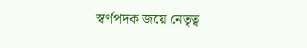স্বর্ণপদক জয়ে নেতৃত্ব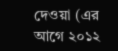দেওয়া (এর আগে ২০১২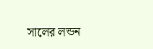সালের লন্ডন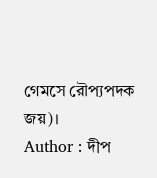গেমসে রৌপ্যপদক জয়)।
Author : দীপ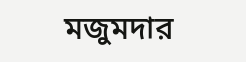মজুমদার